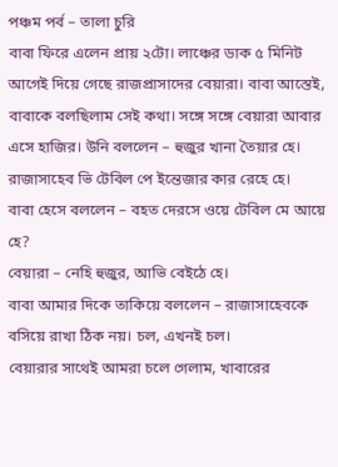পঞ্চম পর্ব – তালা চুরি
বাবা ফিরে এলেন প্রায় ২টো। লাঞ্চের ডাক ৫ মিনিট আগেই দিয়ে গেছে রাজপ্রাসাদের বেয়ারা। বাবা আস্তেই, বাবাকে বলছিলাম সেই কথা। সঙ্গে সঙ্গে বেয়ারা আবার এসে হাজির। উনি বললেন – হুজুর খানা তৈয়ার হে। রাজাসাহেব ভি টেবিল পে ইন্তেজার কার রেহে হে।
বাবা হেসে বললেন – বহত দেরসে ওয়ে টেবিল মে আয়ে হে?
বেয়ারা – নেহি হুজুর, আভি বেইঠে হে।
বাবা আমার দিকে তাকিয়ে বললেন – রাজাসাহেবকে বসিয়ে রাখা ঠিক নয়। চল, এখনই চল।
বেয়ারার সাথেই আমরা চলে গেলাম, খাবারের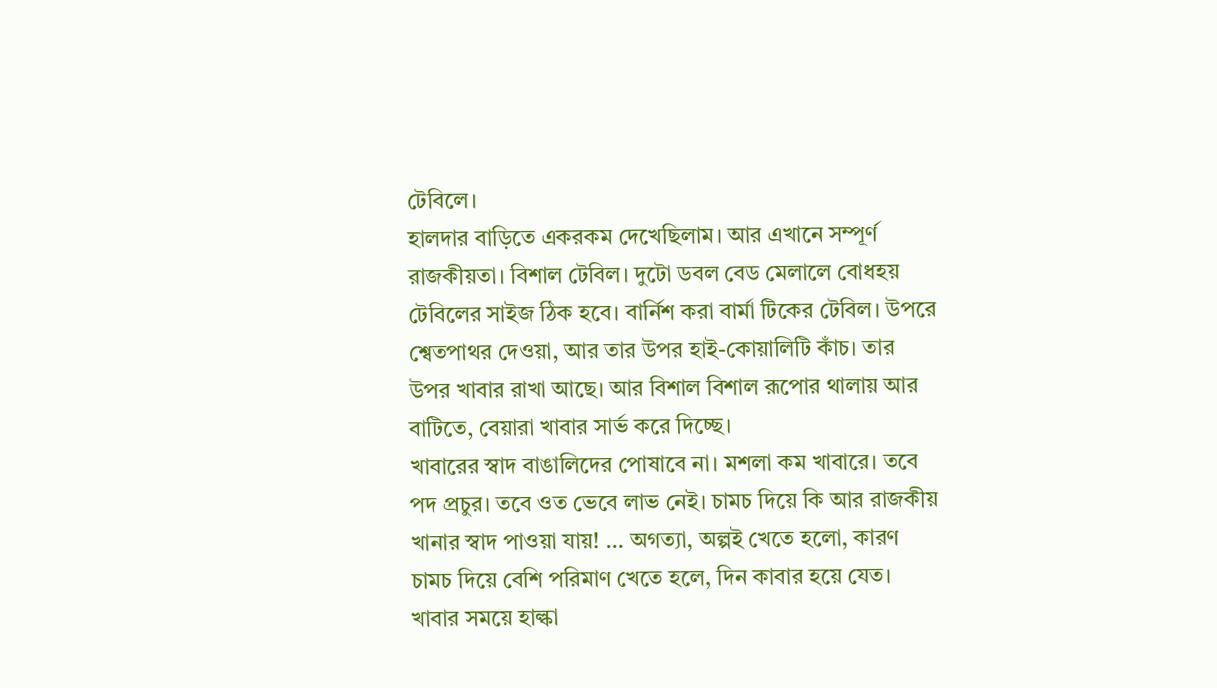টেবিলে।
হালদার বাড়িতে একরকম দেখেছিলাম। আর এখানে সম্পূর্ণ রাজকীয়তা। বিশাল টেবিল। দুটো ডবল বেড মেলালে বোধহয় টেবিলের সাইজ ঠিক হবে। বার্নিশ করা বার্মা টিকের টেবিল। উপরে শ্বেতপাথর দেওয়া, আর তার উপর হাই-কোয়ালিটি কাঁচ। তার উপর খাবার রাখা আছে। আর বিশাল বিশাল রূপোর থালায় আর বাটিতে, বেয়ারা খাবার সার্ভ করে দিচ্ছে।
খাবারের স্বাদ বাঙালিদের পোষাবে না। মশলা কম খাবারে। তবে পদ প্রচুর। তবে ওত ভেবে লাভ নেই। চামচ দিয়ে কি আর রাজকীয় খানার স্বাদ পাওয়া যায়! … অগত্যা, অল্পই খেতে হলো, কারণ চামচ দিয়ে বেশি পরিমাণ খেতে হলে, দিন কাবার হয়ে যেত। খাবার সময়ে হাল্কা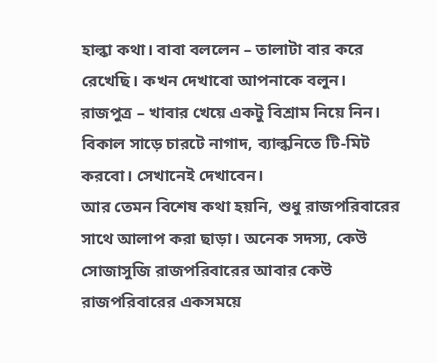হাল্কা কথা। বাবা বললেন – তালাটা বার করে রেখেছি। কখন দেখাবো আপনাকে বলুন।
রাজপুত্র – খাবার খেয়ে একটু বিশ্রাম নিয়ে নিন। বিকাল সাড়ে চারটে নাগাদ, ব্যাল্কনিতে টি-মিট করবো। সেখানেই দেখাবেন।
আর তেমন বিশেষ কথা হয়নি, শুধু রাজপরিবারের সাথে আলাপ করা ছাড়া। অনেক সদস্য, কেউ সোজাসুজি রাজপরিবারের আবার কেউ রাজপরিবারের একসময়ে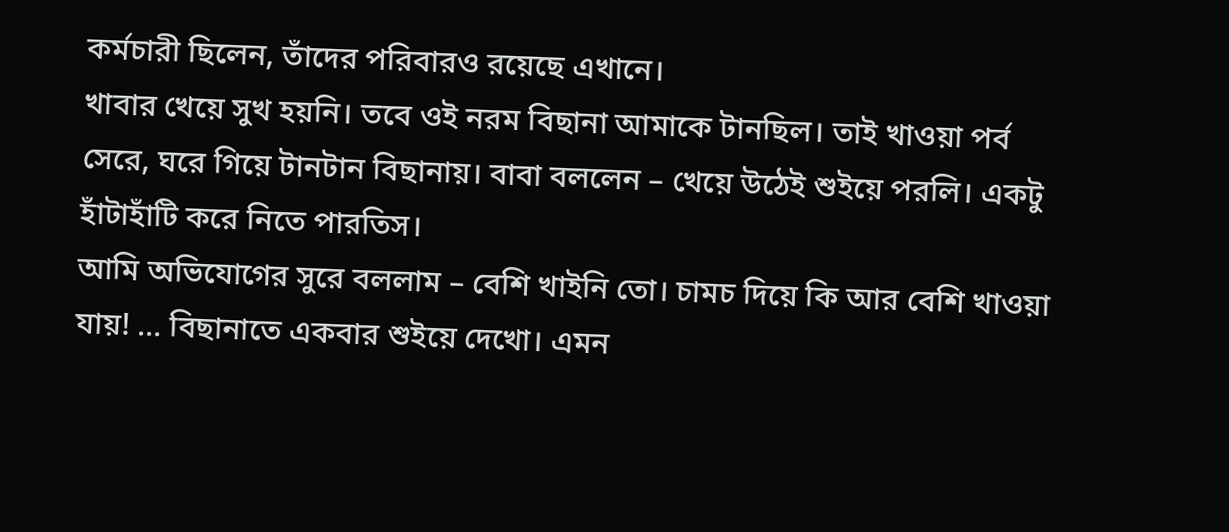কর্মচারী ছিলেন, তাঁদের পরিবারও রয়েছে এখানে।
খাবার খেয়ে সুখ হয়নি। তবে ওই নরম বিছানা আমাকে টানছিল। তাই খাওয়া পর্ব সেরে, ঘরে গিয়ে টানটান বিছানায়। বাবা বললেন – খেয়ে উঠেই শুইয়ে পরলি। একটু হাঁটাহাঁটি করে নিতে পারতিস।
আমি অভিযোগের সুরে বললাম – বেশি খাইনি তো। চামচ দিয়ে কি আর বেশি খাওয়া যায়! … বিছানাতে একবার শুইয়ে দেখো। এমন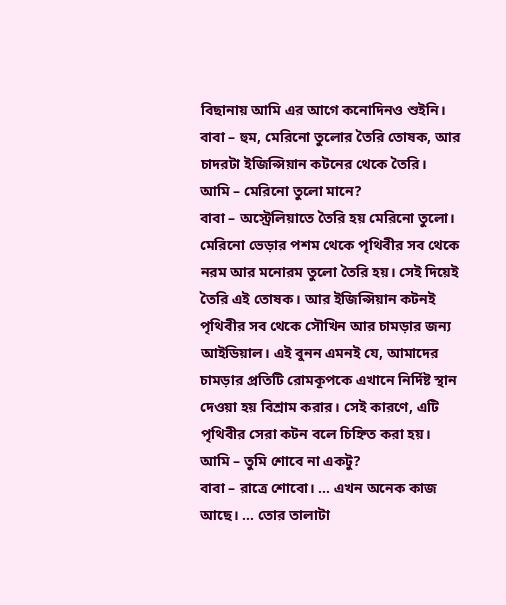বিছানায় আমি এর আগে কনোদিনও শুইনি।
বাবা – হুম, মেরিনো তুলোর তৈরি তোষক, আর চাদরটা ইজিপ্সিয়ান কটনের থেকে তৈরি।
আমি – মেরিনো তুলো মানে?
বাবা – অস্ট্রেলিয়াতে তৈরি হয় মেরিনো তুলো। মেরিনো ভেড়ার পশম থেকে পৃথিবীর সব থেকে নরম আর মনোরম তুলো তৈরি হয়। সেই দিয়েই তৈরি এই তোষক। আর ইজিপ্সিয়ান কটনই পৃথিবীর সব থেকে সৌখিন আর চামড়ার জন্য আইডিয়াল। এই বুনন এমনই যে, আমাদের চামড়ার প্রতিটি রোমকূপকে এখানে নির্দিষ্ট স্থান দেওয়া হয় বিশ্রাম করার। সেই কারণে, এটি পৃথিবীর সেরা কটন বলে চিহ্নিত করা হয়।
আমি – তুমি শোবে না একটু?
বাবা – রাত্রে শোবো। … এখন অনেক কাজ আছে। … তোর তালাটা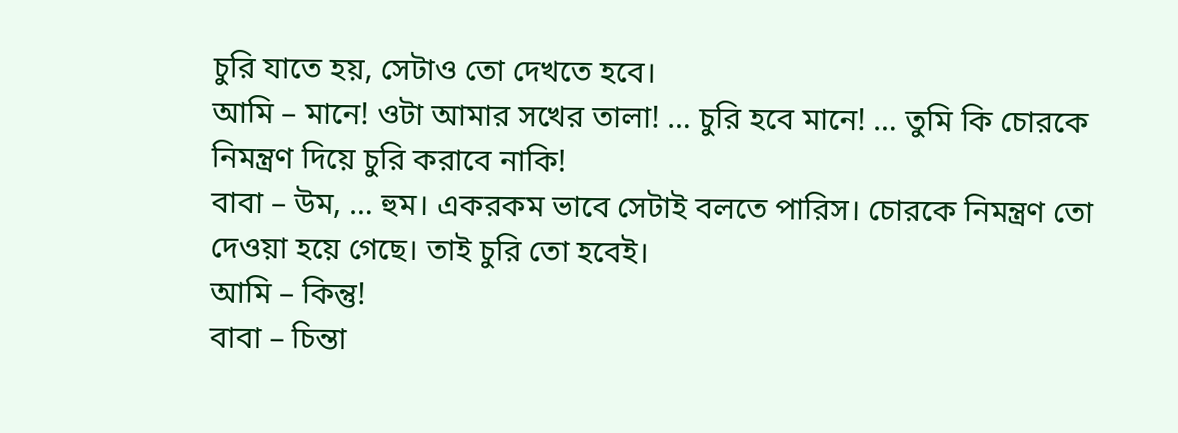চুরি যাতে হয়, সেটাও তো দেখতে হবে।
আমি – মানে! ওটা আমার সখের তালা! … চুরি হবে মানে! … তুমি কি চোরকে নিমন্ত্রণ দিয়ে চুরি করাবে নাকি!
বাবা – উম, … হুম। একরকম ভাবে সেটাই বলতে পারিস। চোরকে নিমন্ত্রণ তো দেওয়া হয়ে গেছে। তাই চুরি তো হবেই।
আমি – কিন্তু!
বাবা – চিন্তা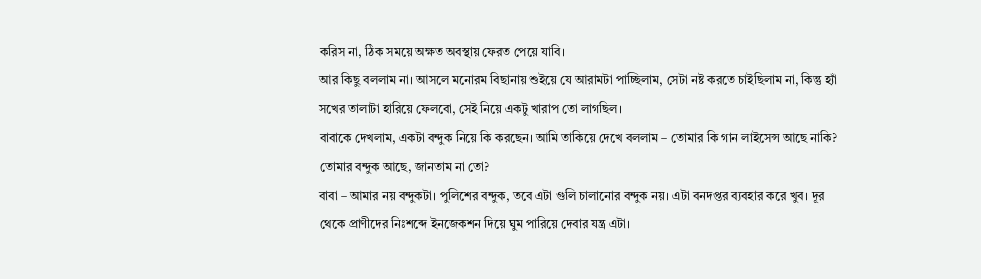করিস না, ঠিক সময়ে অক্ষত অবস্থায় ফেরত পেয়ে যাবি।
আর কিছু বললাম না। আসলে মনোরম বিছানায় শুইয়ে যে আরামটা পাচ্ছিলাম, সেটা নষ্ট করতে চাইছিলাম না, কিন্তু হ্যাঁ সখের তালাটা হারিয়ে ফেলবো, সেই নিয়ে একটু খারাপ তো লাগছিল।
বাবাকে দেখলাম, একটা বন্দুক নিয়ে কি করছেন। আমি তাকিয়ে দেখে বললাম – তোমার কি গান লাইসেন্স আছে নাকি? তোমার বন্দুক আছে, জানতাম না তো?
বাবা – আমার নয় বন্দুকটা। পুলিশের বন্দুক, তবে এটা গুলি চালানোর বন্দুক নয়। এটা বনদপ্তর ব্যবহার করে খুব। দূর থেকে প্রাণীদের নিঃশব্দে ইনজেকশন দিয়ে ঘুম পারিয়ে দেবার যন্ত্র এটা।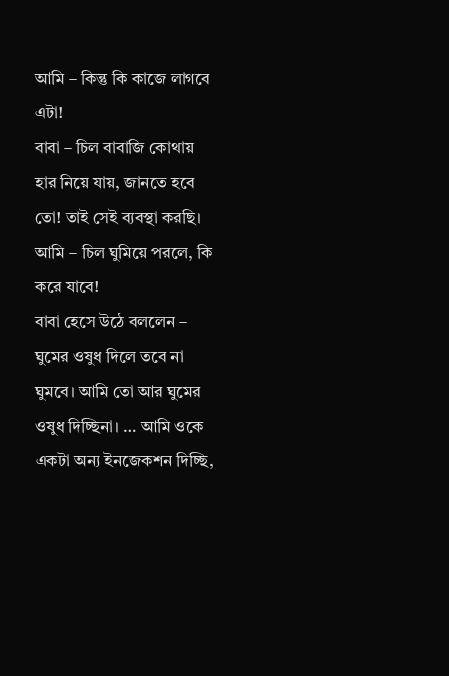আমি – কিন্তু কি কাজে লাগবে এটা!
বাবা – চিল বাবাজি কোথায় হার নিয়ে যায়, জানতে হবে তো! তাই সেই ব্যবস্থা করছি।
আমি – চিল ঘুমিয়ে পরলে, কি করে যাবে!
বাবা হেসে উঠে বললেন – ঘুমের ওষুধ দিলে তবে না ঘুমবে। আমি তো আর ঘুমের ওষুধ দিচ্ছিনা। … আমি ওকে একটা অন্য ইনজেকশন দিচ্ছি,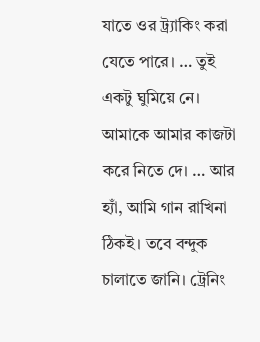যাতে ওর ট্র্যাকিং করা যেতে পারে। … তুই একটু ঘুমিয়ে নে। আমাকে আমার কাজটা করে নিতে দে। … আর হ্যাঁ, আমি গান রাখিনা ঠিকই। তবে বন্দুক চালাতে জানি। ট্রেনিং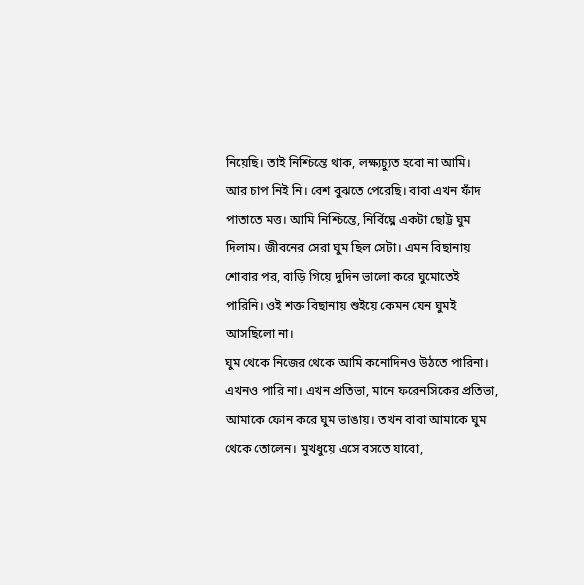নিয়েছি। তাই নিশ্চিন্তে থাক, লক্ষ্যচ্যুত হবো না আমি।
আর চাপ নিই নি। বেশ বুঝতে পেরেছি। বাবা এখন ফাঁদ পাতাতে মত্ত। আমি নিশ্চিন্তে, নির্বিঘ্নে একটা ছোট্ট ঘুম দিলাম। জীবনের সেরা ঘুম ছিল সেটা। এমন বিছানায় শোবার পর, বাড়ি গিয়ে দুদিন ভালো করে ঘুমোতেই পারিনি। ওই শক্ত বিছানায় শুইয়ে কেমন যেন ঘুমই আসছিলো না।
ঘুম থেকে নিজের থেকে আমি কনোদিনও উঠতে পারিনা। এখনও পারি না। এখন প্রতিভা, মানে ফরেনসিকের প্রতিভা, আমাকে ফোন করে ঘুম ভাঙায়। তখন বাবা আমাকে ঘুম থেকে তোলেন। মুখধুয়ে এসে বসতে যাবো,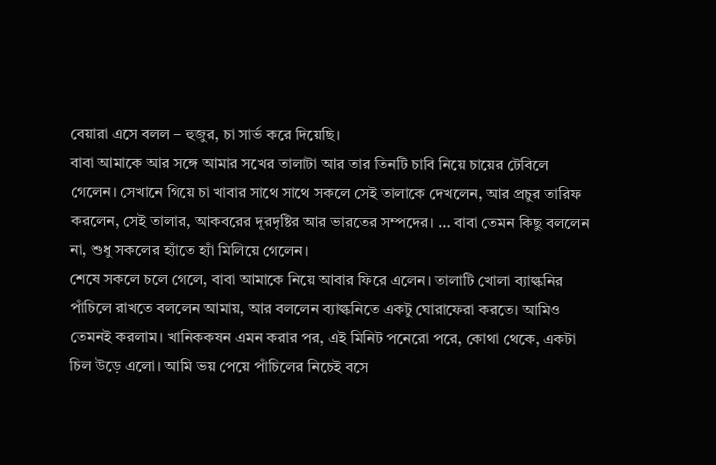বেয়ারা এসে বলল – হুজুর, চা সার্ভ করে দিয়েছি।
বাবা আমাকে আর সঙ্গে আমার সখের তালাটা আর তার তিনটি চাবি নিয়ে চায়ের টেবিলে গেলেন। সেখানে গিয়ে চা খাবার সাথে সাথে সকলে সেই তালাকে দেখলেন, আর প্রচুর তারিফ করলেন, সেই তালার, আকবরের দূরদৃষ্টির আর ভারতের সম্পদের। … বাবা তেমন কিছু বললেন না, শুধু সকলের হ্যাঁতে হ্যাঁ মিলিয়ে গেলেন।
শেষে সকলে চলে গেলে, বাবা আমাকে নিয়ে আবার ফিরে এলেন। তালাটি খোলা ব্যাল্কনির পাঁচিলে রাখতে বললেন আমায়, আর বললেন ব্যাল্কনিতে একটু ঘোরাফেরা করতে। আমিও তেমনই করলাম। খানিককষন এমন করার পর, এই মিনিট পনেরো পরে, কোথা থেকে, একটা চিল উড়ে এলো। আমি ভয় পেয়ে পাঁচিলের নিচেই বসে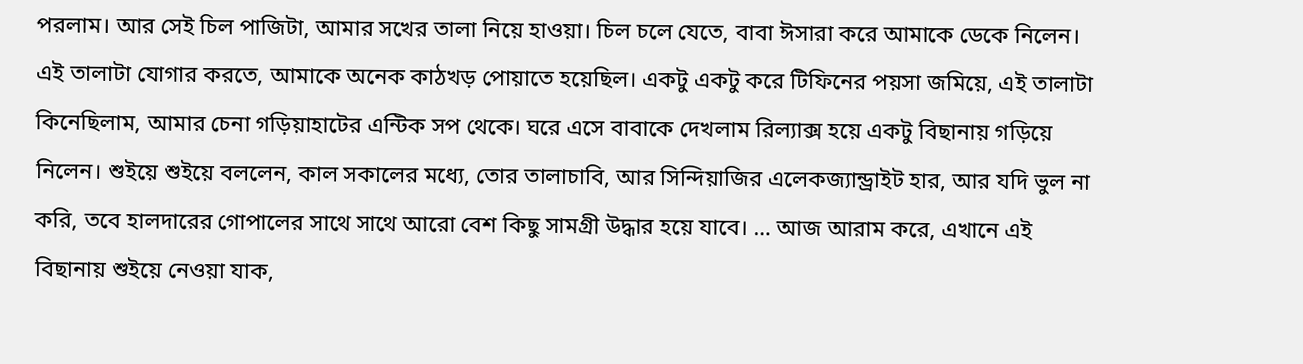পরলাম। আর সেই চিল পাজিটা, আমার সখের তালা নিয়ে হাওয়া। চিল চলে যেতে, বাবা ঈসারা করে আমাকে ডেকে নিলেন।
এই তালাটা যোগার করতে, আমাকে অনেক কাঠখড় পোয়াতে হয়েছিল। একটু একটু করে টিফিনের পয়সা জমিয়ে, এই তালাটা কিনেছিলাম, আমার চেনা গড়িয়াহাটের এন্টিক সপ থেকে। ঘরে এসে বাবাকে দেখলাম রিল্যাক্স হয়ে একটু বিছানায় গড়িয়ে নিলেন। শুইয়ে শুইয়ে বললেন, কাল সকালের মধ্যে, তোর তালাচাবি, আর সিন্দিয়াজির এলেকজ্যান্ড্রাইট হার, আর যদি ভুল না করি, তবে হালদারের গোপালের সাথে সাথে আরো বেশ কিছু সামগ্রী উদ্ধার হয়ে যাবে। … আজ আরাম করে, এখানে এই বিছানায় শুইয়ে নেওয়া যাক,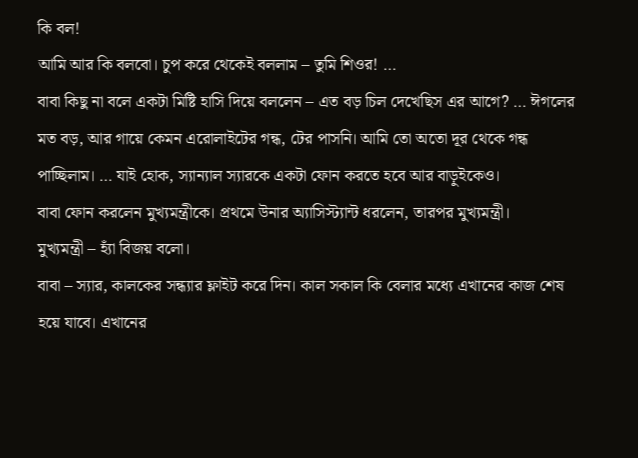কি বল!
আমি আর কি বলবো। চুপ করে থেকেই বললাম – তুমি শিওর! …
বাবা কিছু না বলে একটা মিষ্টি হাসি দিয়ে বললেন – এত বড় চিল দেখেছিস এর আগে? … ঈগলের মত বড়, আর গায়ে কেমন এরোলাইটের গন্ধ, টের পাসনি। আমি তো অতো দূর থেকে গন্ধ পাচ্ছিলাম। … যাই হোক, স্যান্যাল স্যারকে একটা ফোন করতে হবে আর বাড়ুইকেও।
বাবা ফোন করলেন মুখ্যমন্ত্রীকে। প্রথমে উনার অ্যাসিস্ট্যান্ট ধরলেন, তারপর মুখ্যমন্ত্রী।
মুখ্যমন্ত্রী – হ্যাঁ বিজয় বলো।
বাবা – স্যার, কালকের সন্ধ্যার ফ্লাইট করে দিন। কাল সকাল কি বেলার মধ্যে এখানের কাজ শেষ হয়ে যাবে। এখানের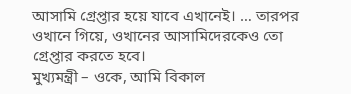আসামি গ্রেপ্তার হয়ে যাবে এখানেই। … তারপর ওখানে গিয়ে, ওখানের আসামিদেরকেও তো গ্রেপ্তার করতে হবে।
মুখ্যমন্ত্রী – ওকে, আমি বিকাল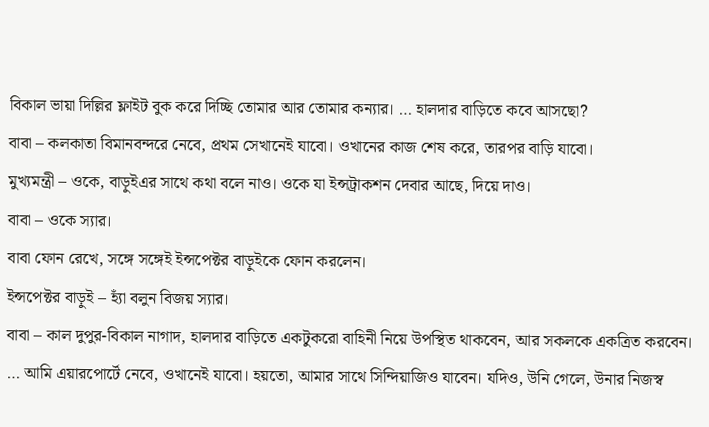বিকাল ভায়া দিল্লির ফ্লাইট বুক করে দিচ্ছি তোমার আর তোমার কন্যার। … হালদার বাড়িতে কবে আসছো?
বাবা – কলকাতা বিমানবন্দরে নেবে, প্রথম সেখানেই যাবো। ওখানের কাজ শেষ করে, তারপর বাড়ি যাবো।
মুখ্যমন্ত্রী – ওকে, বাড়ুইএর সাথে কথা বলে নাও। ওকে যা ইন্সট্রাকশন দেবার আছে, দিয়ে দাও।
বাবা – ওকে স্যার।
বাবা ফোন রেখে, সঙ্গে সঙ্গেই ইন্সপেক্টর বাড়ুইকে ফোন করলেন।
ইন্সপেক্টর বাড়ুই – হ্যাঁ বলুন বিজয় স্যার।
বাবা – কাল দুপুর-বিকাল নাগাদ, হালদার বাড়িতে একটুকরো বাহিনী নিয়ে উপস্থিত থাকবেন, আর সকলকে একত্রিত করবেন। … আমি এয়ারপোর্টে নেবে, ওখানেই যাবো। হয়তো, আমার সাথে সিন্দিয়াজিও যাবেন। যদিও, উনি গেলে, উনার নিজস্ব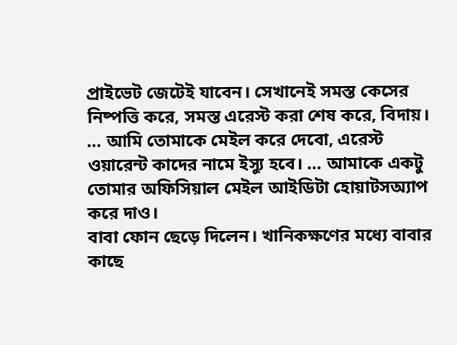প্রাইভেট জেটেই যাবেন। সেখানেই সমস্ত কেসের নিষ্পত্তি করে, সমস্ত এরেস্ট করা শেষ করে, বিদায়। … আমি তোমাকে মেইল করে দেবো, এরেস্ট ওয়ারেন্ট কাদের নামে ইস্যু হবে। … আমাকে একটু তোমার অফিসিয়াল মেইল আইডিটা হোয়াটসঅ্যাপ করে দাও।
বাবা ফোন ছেড়ে দিলেন। খানিকক্ষণের মধ্যে বাবার কাছে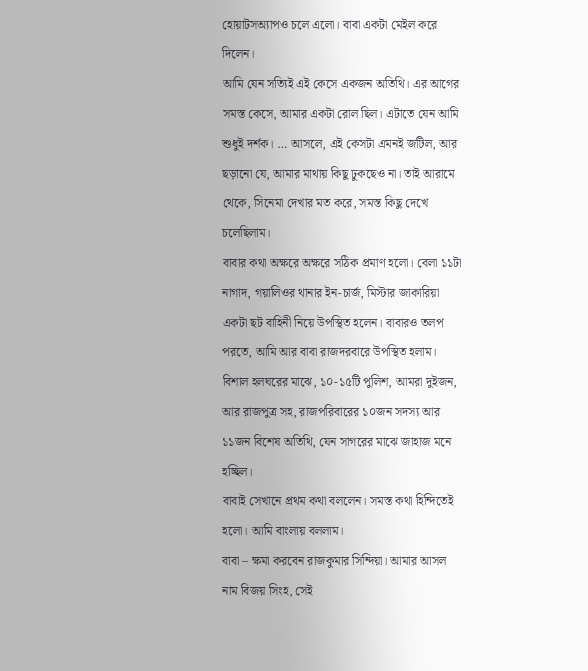হোয়াটসঅ্যাপও চলে এলো। বাবা একটা মেইল করে দিলেন।
আমি যেন সত্যিই এই কেসে একজন অতিথি। এর আগের সমস্ত কেসে, আমার একটা রোল ছিল। এটাতে যেন আমি শুধুই দর্শক। … আসলে, এই কেসটা এমনই জটিল, আর ছড়ানো যে, আমার মাথায় কিছু ঢুকছেও না। তাই আরামে থেকে, সিনেমা দেখার মত করে, সমস্ত কিছু দেখে চলেছিলাম।
বাবার কথা অক্ষরে অক্ষরে সঠিক প্রমাণ হলো। বেলা ১১টা নাগাদ, গয়ালিওর থানার ইন-চার্জ, মিস্টার জাকারিয়া একটা ছট বাহিনী নিয়ে উপস্থিত হলেন। বাবারও তলপ পরতে, আমি আর বাবা রাজদরবারে উপস্থিত হলাম। বিশাল হলঘরের মাঝে, ১০-১৫টি পুলিশ, আমরা দুইজন, আর রাজপুত্র সহ, রাজপরিবারের ১০জন সদস্য আর ১১জন বিশেষ অতিথি, যেন সাগরের মাঝে জাহাজ মনে হচ্ছিল।
বাবাই সেখানে প্রথম কথা বললেন। সমস্ত কথা হিন্দিতেই হলো। আমি বাংলায় বললাম।
বাবা – ক্ষমা করবেন রাজকুমার সিন্দিয়া। আমার আসল নাম বিজয় সিংহ, সেই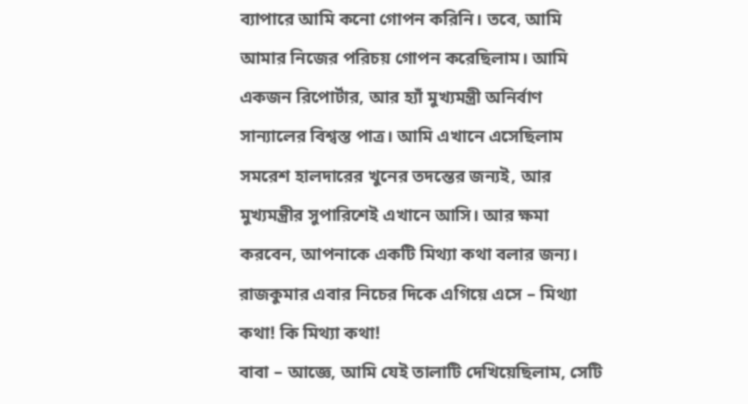ব্যাপারে আমি কনো গোপন করিনি। তবে, আমি আমার নিজের পরিচয় গোপন করেছিলাম। আমি একজন রিপোর্টার, আর হ্যাঁ মুখ্যমন্ত্রী অনির্বাণ সান্যালের বিশ্বস্ত পাত্র। আমি এখানে এসেছিলাম সমরেশ হালদারের খুনের তদন্তের জন্যই, আর মুখ্যমন্ত্রীর সুপারিশেই এখানে আসি। আর ক্ষমা করবেন, আপনাকে একটি মিথ্যা কথা বলার জন্য।
রাজকুমার এবার নিচের দিকে এগিয়ে এসে – মিথ্যা কথা! কি মিথ্যা কথা!
বাবা – আজ্ঞে, আমি যেই তালাটি দেখিয়েছিলাম, সেটি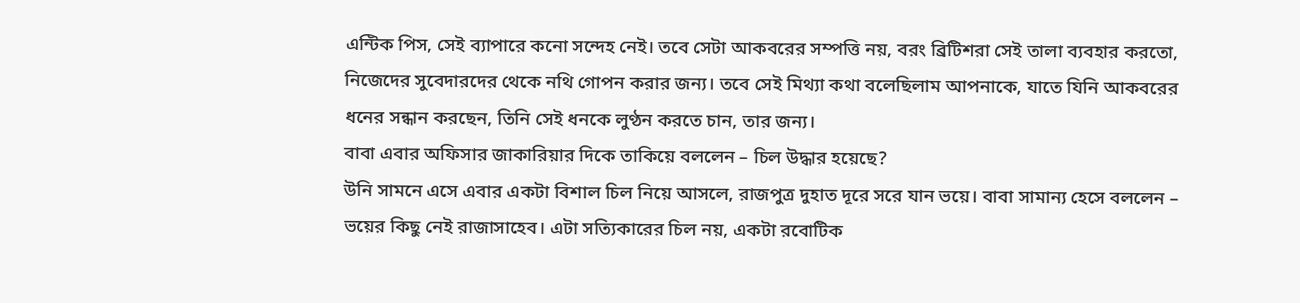এন্টিক পিস, সেই ব্যাপারে কনো সন্দেহ নেই। তবে সেটা আকবরের সম্পত্তি নয়, বরং ব্রিটিশরা সেই তালা ব্যবহার করতো, নিজেদের সুবেদারদের থেকে নথি গোপন করার জন্য। তবে সেই মিথ্যা কথা বলেছিলাম আপনাকে, যাতে যিনি আকবরের ধনের সন্ধান করছেন, তিনি সেই ধনকে লুণ্ঠন করতে চান, তার জন্য।
বাবা এবার অফিসার জাকারিয়ার দিকে তাকিয়ে বললেন – চিল উদ্ধার হয়েছে?
উনি সামনে এসে এবার একটা বিশাল চিল নিয়ে আসলে, রাজপুত্র দুহাত দূরে সরে যান ভয়ে। বাবা সামান্য হেসে বললেন – ভয়ের কিছু নেই রাজাসাহেব। এটা সত্যিকারের চিল নয়, একটা রবোটিক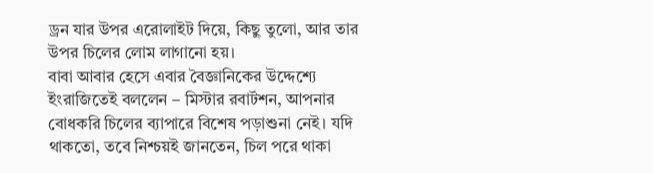ড্রন যার উপর এরোলাইট দিয়ে, কিছু তুলো, আর তার উপর চিলের লোম লাগানো হয়।
বাবা আবার হেসে এবার বৈজ্ঞানিকের উদ্দেশ্যে ইংরাজিতেই বললেন – মিস্টার রবার্টশন, আপনার বোধকরি চিলের ব্যাপারে বিশেষ পড়াশুনা নেই। যদি থাকতো, তবে নিশ্চয়ই জানতেন, চিল পরে থাকা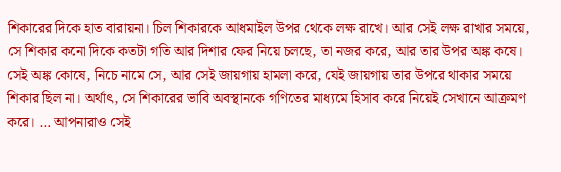শিকারের দিকে হাত বারায়না। চিল শিকারকে আধমাইল উপর থেকে লক্ষ রাখে। আর সেই লক্ষ রাখার সময়ে, সে শিকার কনো দিকে কতটা গতি আর দিশার ফের নিয়ে চলছে, তা নজর করে, আর তার উপর অঙ্ক কষে। সেই অঙ্ক কোষে, নিচে নামে সে, আর সেই জায়গায় হামলা করে, যেই জায়গায় তার উপরে থাকার সময়ে শিকার ছিল না। অর্থাৎ, সে শিকারের ভাবি অবস্থানকে গণিতের মাধ্যমে হিসাব করে নিয়েই সেখানে আক্রমণ করে। … আপনারাও সেই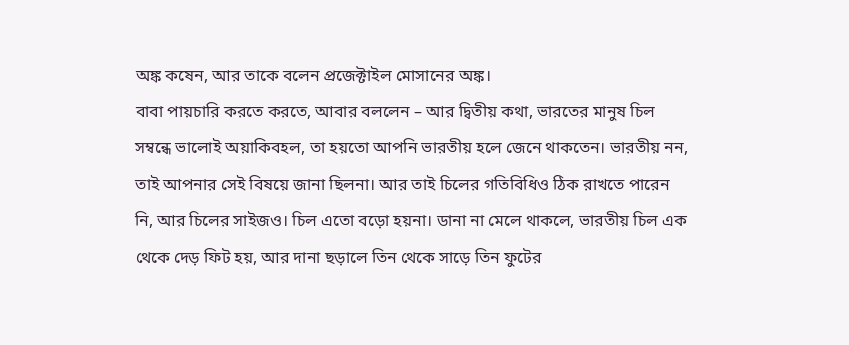অঙ্ক কষেন, আর তাকে বলেন প্রজেক্টাইল মোসানের অঙ্ক।
বাবা পায়চারি করতে করতে, আবার বললেন – আর দ্বিতীয় কথা, ভারতের মানুষ চিল সম্বন্ধে ভালোই অয়াকিবহল, তা হয়তো আপনি ভারতীয় হলে জেনে থাকতেন। ভারতীয় নন, তাই আপনার সেই বিষয়ে জানা ছিলনা। আর তাই চিলের গতিবিধিও ঠিক রাখতে পারেন নি, আর চিলের সাইজও। চিল এতো বড়ো হয়না। ডানা না মেলে থাকলে, ভারতীয় চিল এক থেকে দেড় ফিট হয়, আর দানা ছড়ালে তিন থেকে সাড়ে তিন ফুটের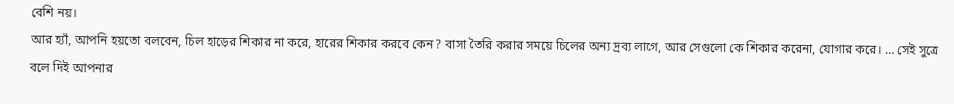বেশি নয়।
আর হ্যাঁ, আপনি হয়তো বলবেন, চিল হাড়ের শিকার না করে, হারের শিকার করবে কেন? বাসা তৈরি করার সময়ে চিলের অন্য দ্রব্য লাগে, আর সেগুলো কে শিকার করেনা, যোগার করে। … সেই সুত্রে বলে দিই আপনার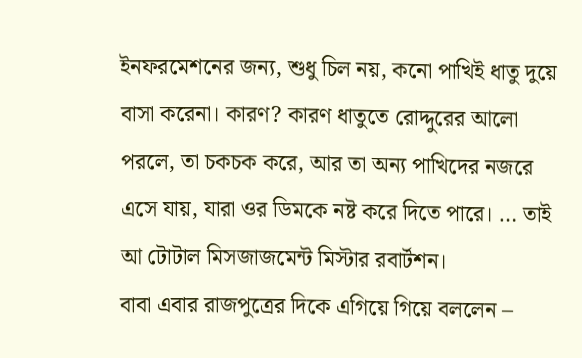ইনফরমেশনের জন্য, শুধু চিল নয়, কনো পাখিই ধাতু দুয়ে বাসা করেনা। কারণ? কারণ ধাতুতে রোদ্দুরের আলো পরলে, তা চকচক করে, আর তা অন্য পাখিদের নজরে এসে যায়, যারা ওর ডিমকে নষ্ট করে দিতে পারে। … তাই আ টোটাল মিসজাজমেন্ট মিস্টার রবার্টশন।
বাবা এবার রাজপুত্রের দিকে এগিয়ে গিয়ে বললেন –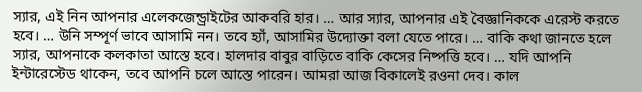স্যার, এই নিন আপনার এলেকজেন্ড্রাইটের আকবরি হার। … আর স্যার, আপনার এই বৈজ্ঞানিককে এরেস্ট করতে হবে। … উনি সম্পূর্ণ ভাবে আসামি নন। তবে হ্যাঁ, আসামির উদ্যোক্তা বলা যেতে পারে। … বাকি কথা জানতে হলে স্যার, আপনাকে কলকাতা আস্তে হবে। হালদার বাবুর বাড়িতে বাকি কেসের নিষ্পত্তি হবে। … যদি আপনি ইন্টারেস্টেড থাকেন, তবে আপনি চলে আস্তে পারেন। আমরা আজ বিকালেই রওনা দেব। কাল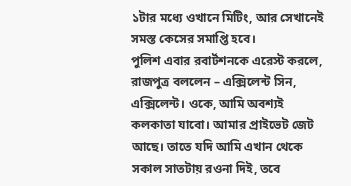১টার মধ্যে ওখানে মিটিং, আর সেখানেই সমস্ত কেসের সমাপ্তি হবে।
পুলিশ এবার রবার্টশনকে এরেস্ট করলে, রাজপুত্র বললেন – এক্সিলেন্ট সিন, এক্সিলেন্ট। ওকে, আমি অবশ্যই কলকাতা যাবো। আমার প্রাইভেট জেট আছে। তাতে যদি আমি এখান থেকে সকাল সাতটায় রওনা দিই, তবে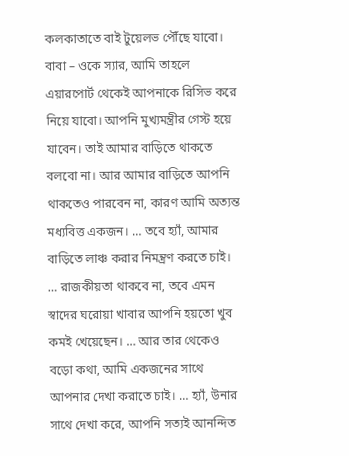কলকাতাতে বাই টুয়েলভ পৌঁছে যাবো।
বাবা – ওকে স্যার, আমি তাহলে এয়ারপোর্ট থেকেই আপনাকে রিসিভ করে নিয়ে যাবো। আপনি মুখ্যমন্ত্রীর গেস্ট হয়ে যাবেন। তাই আমার বাড়িতে থাকতে বলবো না। আর আমার বাড়িতে আপনি থাকতেও পারবেন না, কারণ আমি অত্যন্ত মধ্যবিত্ত একজন। … তবে হ্যাঁ, আমার বাড়িতে লাঞ্চ করার নিমন্ত্রণ করতে চাই। … রাজকীয়তা থাকবে না, তবে এমন স্বাদের ঘরোয়া খাবার আপনি হয়তো খুব কমই খেয়েছেন। … আর তার থেকেও বড়ো কথা, আমি একজনের সাথে আপনার দেখা করাতে চাই। … হ্যাঁ, উনার সাথে দেখা করে, আপনি সত্যই আনন্দিত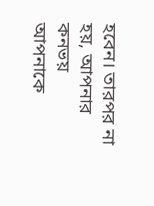হবেন। তারপর না হয়, আপনার কনভয় আপনাকে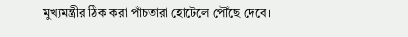মুখ্যমন্ত্রীর ঠিক করা পাঁচতারা হোটেলে পৌঁছে দেবে।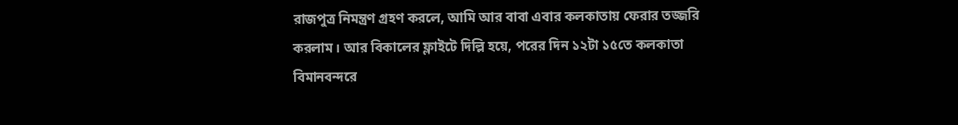রাজপুত্র নিমন্ত্রণ গ্রহণ করলে, আমি আর বাবা এবার কলকাতায় ফেরার তজ্জরি করলাম। আর বিকালের ফ্লাইটে দিল্লি হয়ে, পরের দিন ১২টা ১৫তে কলকাতা বিমানবন্দরে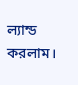ল্যান্ড করলাম।